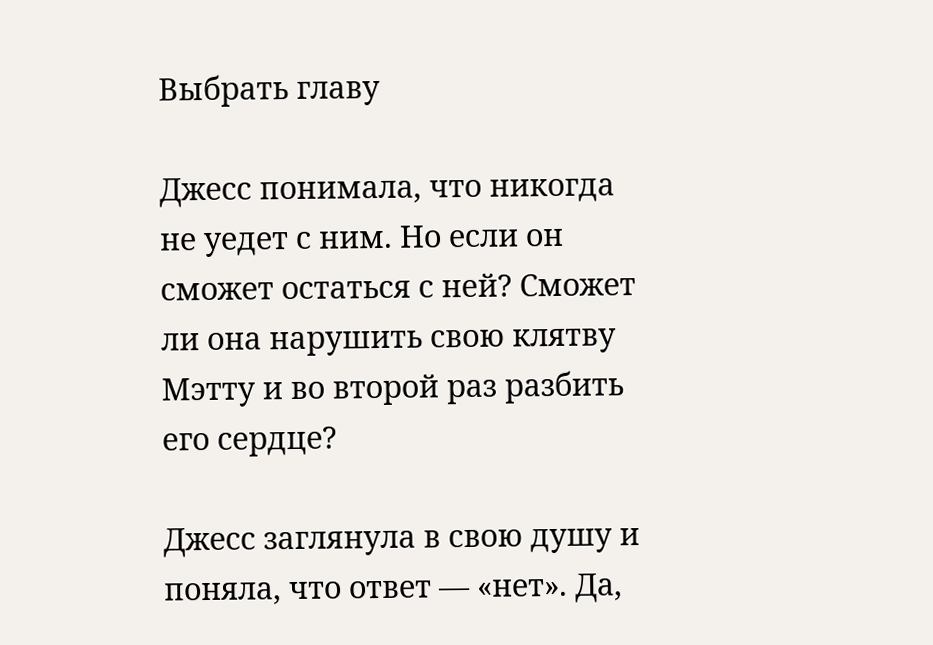Выбрать главу

Джесс понимала, что никогда не уедет с ним. Но если он сможет остаться с ней? Сможет ли она нарушить свою клятву Мэтту и во второй раз разбить его сердце?

Джесс заглянула в свою душу и поняла, что ответ — «нет». Да,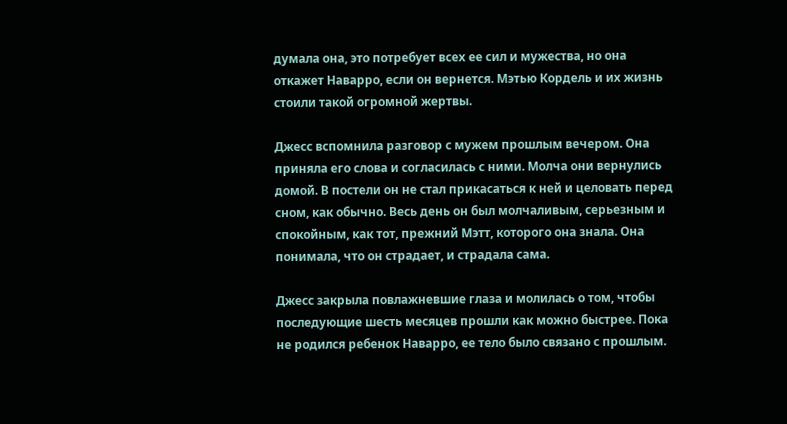думала она, это потребует всех ее сил и мужества, но она откажет Наварро, если он вернется. Мэтью Кордель и их жизнь стоили такой огромной жертвы.

Джесс вспомнила разговор с мужем прошлым вечером. Она приняла его слова и согласилась с ними. Молча они вернулись домой. В постели он не стал прикасаться к ней и целовать перед сном, как обычно. Весь день он был молчаливым, серьезным и спокойным, как тот, прежний Мэтт, которого она знала. Она понимала, что он страдает, и страдала сама.

Джесс закрыла повлажневшие глаза и молилась о том, чтобы последующие шесть месяцев прошли как можно быстрее. Пока не родился ребенок Наварро, ее тело было связано с прошлым.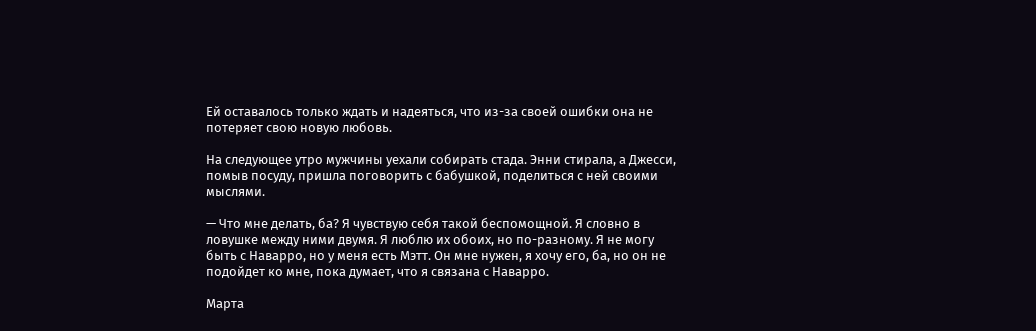Ей оставалось только ждать и надеяться, что из-за своей ошибки она не потеряет свою новую любовь.

На следующее утро мужчины уехали собирать стада. Энни стирала, а Джесси, помыв посуду, пришла поговорить с бабушкой, поделиться с ней своими мыслями.

— Что мне делать, ба? Я чувствую себя такой беспомощной. Я словно в ловушке между ними двумя. Я люблю их обоих, но по-разному. Я не могу быть с Наварро, но у меня есть Мэтт. Он мне нужен, я хочу его, ба, но он не подойдет ко мне, пока думает, что я связана с Наварро.

Марта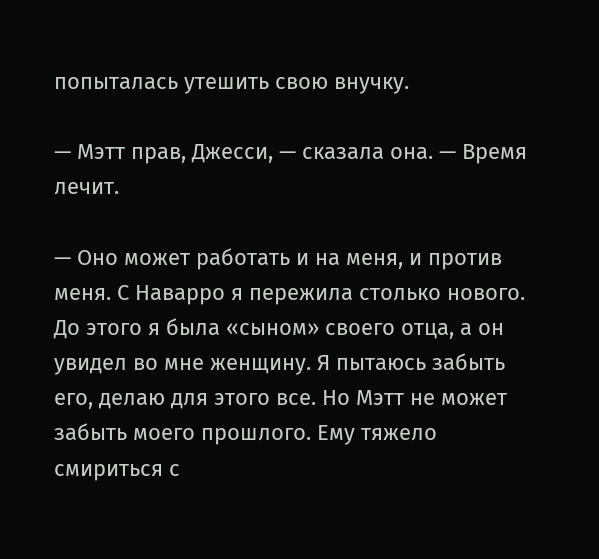попыталась утешить свою внучку.

— Мэтт прав, Джесси, — сказала она. — Время лечит.

— Оно может работать и на меня, и против меня. С Наварро я пережила столько нового. До этого я была «сыном» своего отца, а он увидел во мне женщину. Я пытаюсь забыть его, делаю для этого все. Но Мэтт не может забыть моего прошлого. Ему тяжело смириться с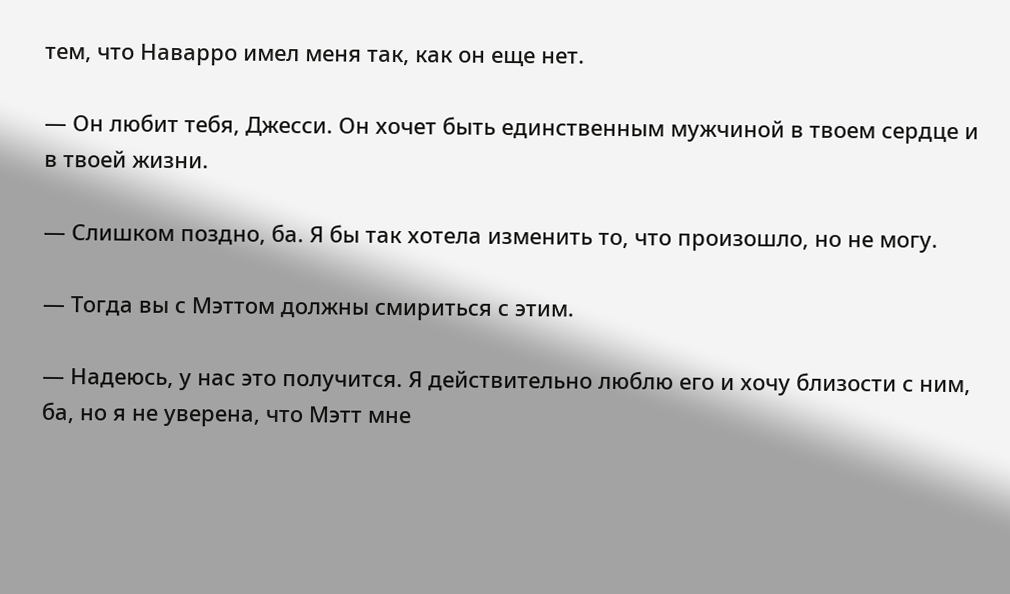тем, что Наварро имел меня так, как он еще нет.

— Он любит тебя, Джесси. Он хочет быть единственным мужчиной в твоем сердце и в твоей жизни.

— Слишком поздно, ба. Я бы так хотела изменить то, что произошло, но не могу.

— Тогда вы с Мэттом должны смириться с этим.

— Надеюсь, у нас это получится. Я действительно люблю его и хочу близости с ним, ба, но я не уверена, что Мэтт мне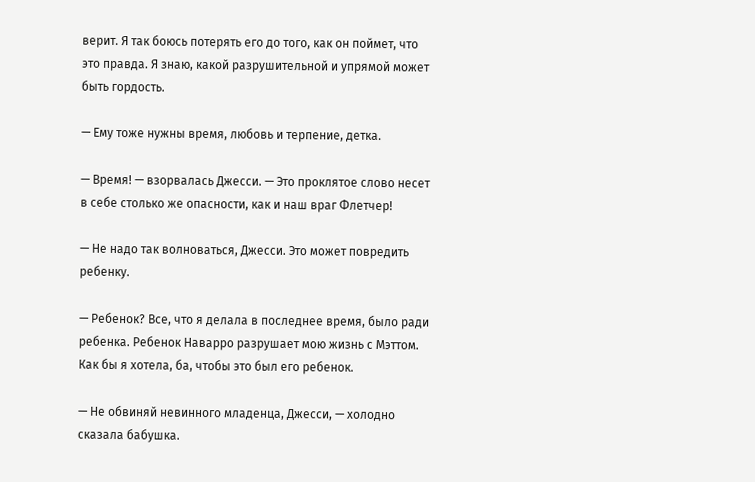верит. Я так боюсь потерять его до того, как он поймет, что это правда. Я знаю, какой разрушительной и упрямой может быть гордость.

— Ему тоже нужны время, любовь и терпение, детка.

— Время! — взорвалась Джесси. — Это проклятое слово несет в себе столько же опасности, как и наш враг Флетчер!

— Не надо так волноваться, Джесси. Это может повредить ребенку.

— Ребенок? Все, что я делала в последнее время, было ради ребенка. Ребенок Наварро разрушает мою жизнь с Мэттом. Как бы я хотела, ба, чтобы это был его ребенок.

— Не обвиняй невинного младенца, Джесси, — холодно сказала бабушка.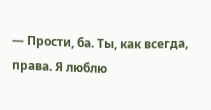— Прости, ба. Ты, как всегда, права. Я люблю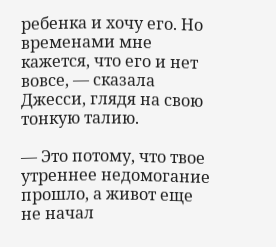ребенка и хочу его. Но временами мне кажется, что его и нет вовсе, — сказала Джесси, глядя на свою тонкую талию.

— Это потому, что твое утреннее недомогание прошло, а живот еще не начал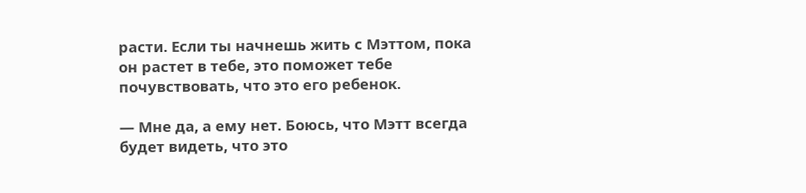расти. Если ты начнешь жить с Мэттом, пока он растет в тебе, это поможет тебе почувствовать, что это его ребенок.

— Мне да, а ему нет. Боюсь, что Мэтт всегда будет видеть, что это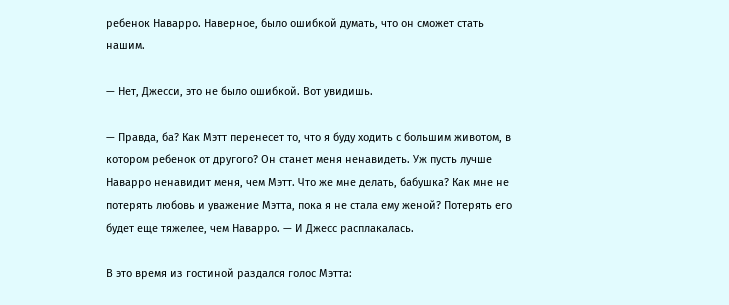ребенок Наварро. Наверное, было ошибкой думать, что он сможет стать нашим.

— Нет, Джесси, это не было ошибкой. Вот увидишь.

— Правда, ба? Как Мэтт перенесет то, что я буду ходить с большим животом, в котором ребенок от другого? Он станет меня ненавидеть. Уж пусть лучше Наварро ненавидит меня, чем Мэтт. Что же мне делать, бабушка? Как мне не потерять любовь и уважение Мэтта, пока я не стала ему женой? Потерять его будет еще тяжелее, чем Наварро. — И Джесс расплакалась.

В это время из гостиной раздался голос Мэтта: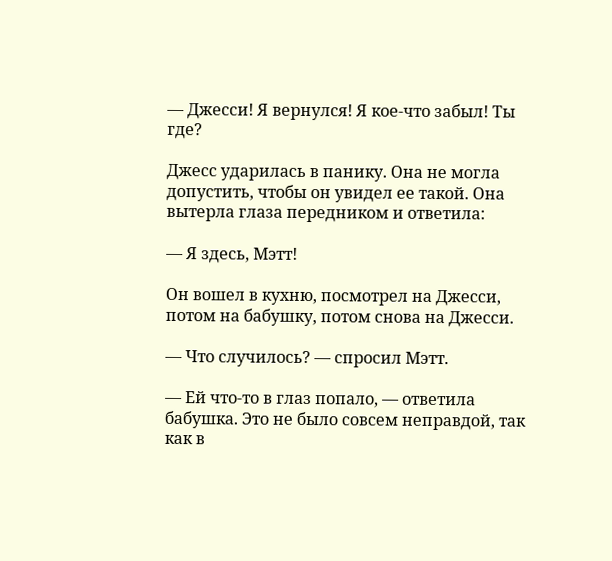— Джесси! Я вернулся! Я кое-что забыл! Ты где?

Джесс ударилась в панику. Она не могла допустить, чтобы он увидел ее такой. Она вытерла глаза передником и ответила:

— Я здесь, Мэтт!

Он вошел в кухню, посмотрел на Джесси, потом на бабушку, потом снова на Джесси.

— Что случилось? — спросил Мэтт.

— Ей что-то в глаз попало, — ответила бабушка. Это не было совсем неправдой, так как в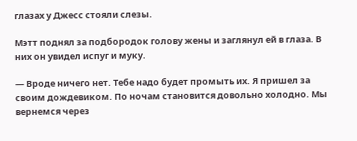глазах у Джесс стояли слезы.

Мэтт поднял за подбородок голову жены и заглянул ей в глаза. В них он увидел испуг и муку.

— Вроде ничего нет. Тебе надо будет промыть их. Я пришел за своим дождевиком. По ночам становится довольно холодно. Мы вернемся через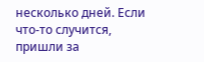несколько дней. Если что-то случится, пришли за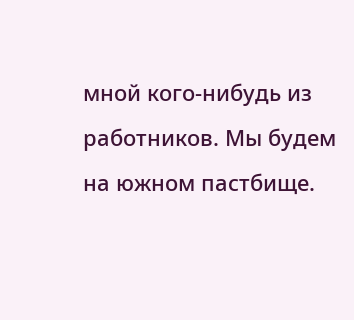мной кого-нибудь из работников. Мы будем на южном пастбище.